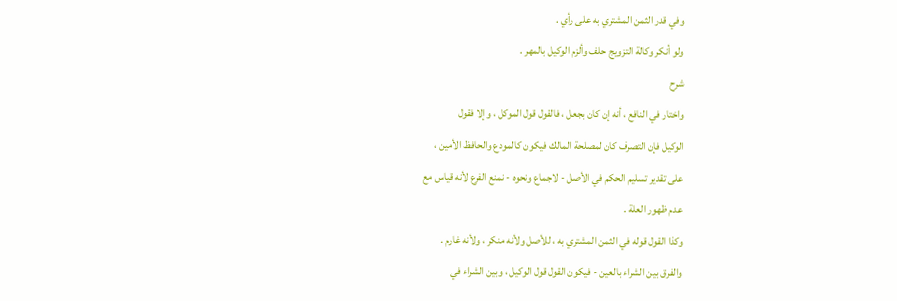وفي قدر الثمن المشتري به على رأي .
ولو أنكر وكالة التزويج حلف وألزم الوكيل بالمهر .
شرح
واختار في النافع ، أنه إن كان بجعل ، فالقول قول الموكل ، وإلا فقول
الوكيل فإن التصرف كان لمصلحة المالك فيكون كالمودع والحافظ الأمين ،
على تقدير تسليم الحكم في الأصل - لاجماع ونحوه - نمنع الفرع لأنه قياس مع
عدم ظهور العلة .
وكذا القول قوله في الثمن المشتري به ، للأصل ولأنه منكر ، ولأنه غارم .
والفرق بين الشراء بالعين - فيكون القول قول الوكيل ، وبين الشراء في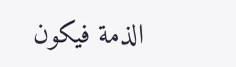الذمة فيكون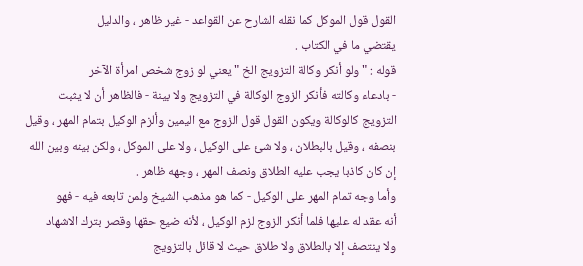القول قول الموكل كما نقله الشارح عن القواعد - غير ظاهر ، والدليل
يقتضي ما في الكتاب .
قوله : " ولو أنكر وكالة التزويج الخ " يعني لو زوج شخص امرأة الآخر
- بادعاء وكالته فأنكر الزوج الوكالة في التزويج ولا بينة - فالظاهر أن لا يثبت
التزويج كالوكالة ويكون القول قول الزوج مع اليمين وألزم الوكيل بتمام المهر ، وقيل
بنصفه ، وقيل بالبطلان ، ولا شئ على الوكيل ، ولا على الموكل ، ولكن بينه وبين الله
إن كان كاذبا يجب عليه الطلاق ونصف المهر ، وجهه ظاهر .
وأما وجه تمام المهر على الوكيل - كما هو مذهب الشيخ ولمن تابعه فيه - فهو
أنه عقد له عليها فلما أنكر الزوج لزم الوكيل ، لأنه ضيع حقها وقصر بترك الاشهاد
ولا ينتصف إلا بالطلاق ولا طلاق حيث لا قائل بالتزويج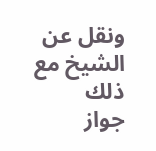ونقل عن الشيخ مع ذلك
جواز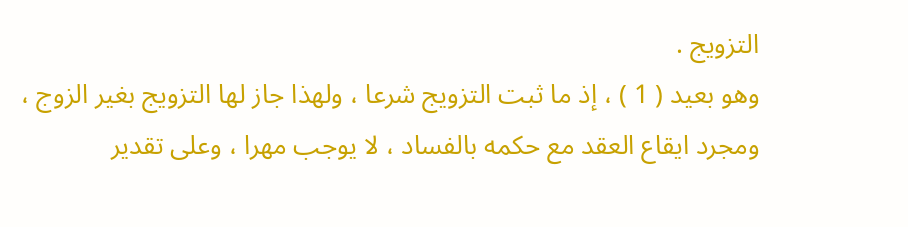التزويج .
وهو بعيد ( 1 ) ، إذ ما ثبت التزويج شرعا ، ولهذا جاز لها التزويج بغير الزوج ،
ومجرد ايقاع العقد مع حكمه بالفساد ، لا يوجب مهرا ، وعلى تقدير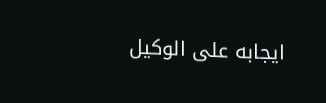ايجابه على الوكيل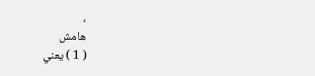،
هامش
( 1 ) يعني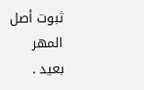ثبوت أصل المهر بعيد .